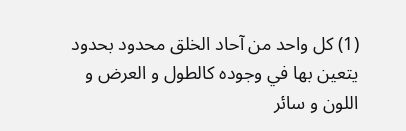(1) كل واحد من آحاد الخلق محدود بحدود يتعين بها في وجوده كالطول و العرض و اللون و سائر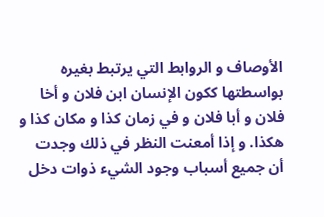الأوصاف و الروابط التي يرتبط بغيره بواسطتها ككون الإنسان ابن فلان و أخا فلان و أبا فلان و في زمان كذا و مكان كذا و هكذا. و إذا أمعنت النظر في ذلك وجدت أن جميع أسباب وجود الشيء ذوات دخل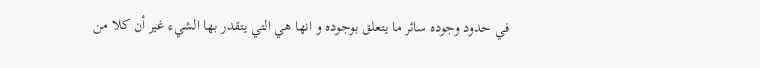في حدود وجوده سائر ما يتعلق بوجوده و انها هي التي يتقدر بها الشيء غير أن كلا من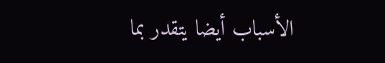الأسباب أيضا يتقدر بما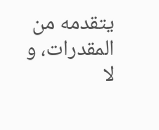يتقدمه من المقدرات، و لا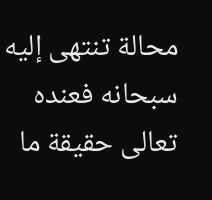محالة تنتهى إليه سبحانه فعنده تعالى حقيقة ما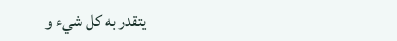يتقدر به كل شيء و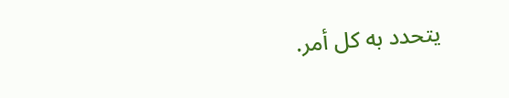يتحدد به كل أمر.